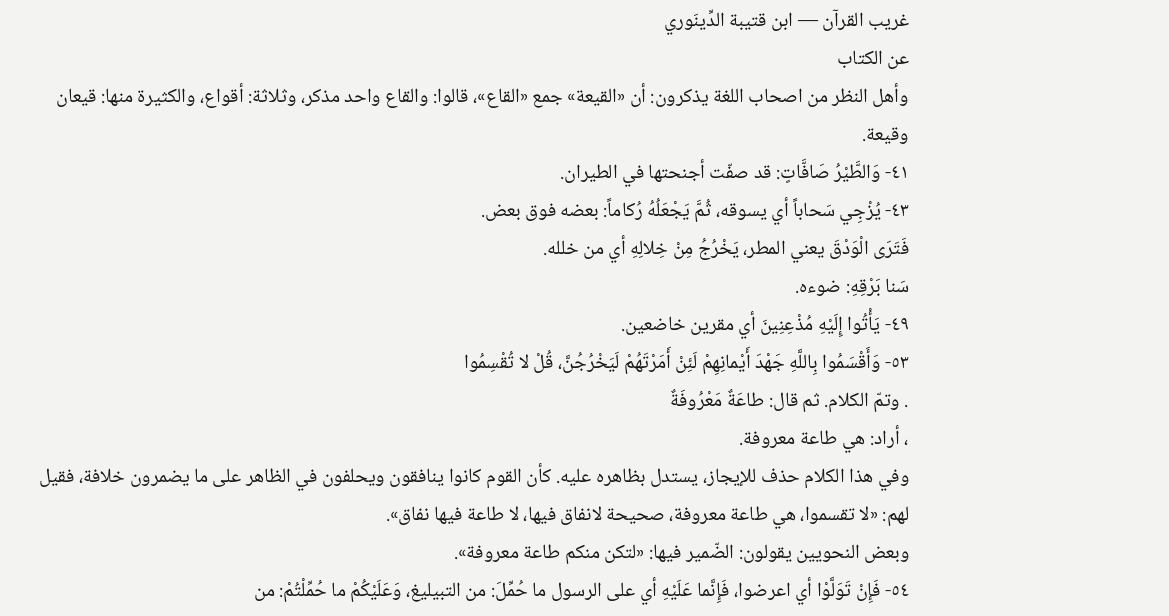غريب القرآن — ابن قتيبة الدِّينَوري
عن الكتاب
وأهل النظر من اصحاب اللغة يذكرون: أن «القيعة» جمع «القاع»، قالوا: والقاع واحد مذكر، وثلاثة: أقواع، والكثيرة منها: قيعان وقيعة.
٤١- وَالطَّيْرُ صَافَّاتٍ: قد صفّت أجنحتها في الطيران.
٤٣- يُزْجِي سَحاباً أي يسوقه، ثُمَّ يَجْعَلُهُ رُكاماً: بعضه فوق بعض.
فَتَرَى الْوَدْقَ يعني المطر، يَخْرُجُ مِنْ خِلالِهِ أي من خلله.
سَنا بَرْقِهِ: ضوءه.
٤٩- يَأْتُوا إِلَيْهِ مُذْعِنِينَ أي مقرين خاضعين.
٥٣- وَأَقْسَمُوا بِاللَّهِ جَهْدَ أَيْمانِهِمْ لَئِنْ أَمَرْتَهُمْ لَيَخْرُجُنَّ، قُلْ لا تُقْسِمُوا
. وتمّ الكلام. ثم قال: طاعَةٌ مَعْرُوفَةٌ
، أراد: هي طاعة معروفة.
وفي هذا الكلام حذف للإيجاز، يستدل بظاهره عليه. كأن القوم كانوا ينافقون ويحلفون في الظاهر على ما يضمرون خلافة، فقيل لهم: «لا تقسموا، هي طاعة معروفة، صحيحة لانفاق فيها، لا طاعة فيها نفاق».
وبعض النحويين يقولون: الضّمير فيها: «لتكن منكم طاعة معروفة».
٥٤- فَإِنْ تَوَلَّوْا أي اعرضوا، فَإِنَّما عَلَيْهِ أي على الرسول ما حُمِّلَ: من التبيليغ، وَعَلَيْكُمْ ما حُمِّلْتُمْ: من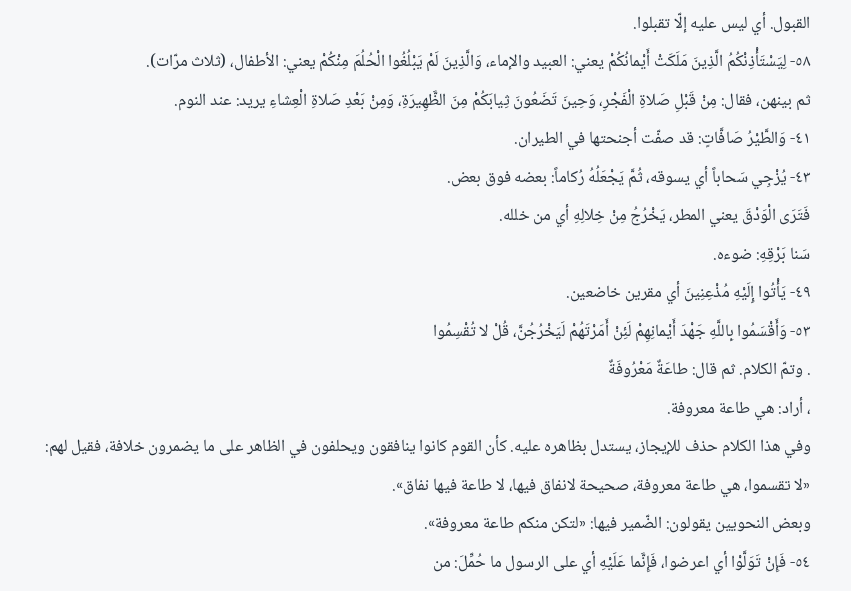القبول. أي ليس عليه إلّا تقبلوا.
٥٨- لِيَسْتَأْذِنْكُمُ الَّذِينَ مَلَكَتْ أَيْمانُكُمْ يعني: العبيد والإماء، وَالَّذِينَ لَمْ يَبْلُغُوا الْحُلُمَ مِنْكُمْ يعني: الأطفال، (ثلاث مرّات).
ثم بينهن، فقال: مِنْ قَبْلِ صَلاةِ الْفَجْرِ، وَحِينَ تَضَعُونَ ثِيابَكُمْ مِنَ الظَّهِيرَةِ، وَمِنْ بَعْدِ صَلاةِ الْعِشاءِ يريد: عند النوم.
٤١- وَالطَّيْرُ صَافَّاتٍ: قد صفّت أجنحتها في الطيران.
٤٣- يُزْجِي سَحاباً أي يسوقه، ثُمَّ يَجْعَلُهُ رُكاماً: بعضه فوق بعض.
فَتَرَى الْوَدْقَ يعني المطر، يَخْرُجُ مِنْ خِلالِهِ أي من خلله.
سَنا بَرْقِهِ: ضوءه.
٤٩- يَأْتُوا إِلَيْهِ مُذْعِنِينَ أي مقرين خاضعين.
٥٣- وَأَقْسَمُوا بِاللَّهِ جَهْدَ أَيْمانِهِمْ لَئِنْ أَمَرْتَهُمْ لَيَخْرُجُنَّ، قُلْ لا تُقْسِمُوا
. وتمّ الكلام. ثم قال: طاعَةٌ مَعْرُوفَةٌ
، أراد: هي طاعة معروفة.
وفي هذا الكلام حذف للإيجاز، يستدل بظاهره عليه. كأن القوم كانوا ينافقون ويحلفون في الظاهر على ما يضمرون خلافة، فقيل لهم: «لا تقسموا، هي طاعة معروفة، صحيحة لانفاق فيها، لا طاعة فيها نفاق».
وبعض النحويين يقولون: الضّمير فيها: «لتكن منكم طاعة معروفة».
٥٤- فَإِنْ تَوَلَّوْا أي اعرضوا، فَإِنَّما عَلَيْهِ أي على الرسول ما حُمِّلَ: من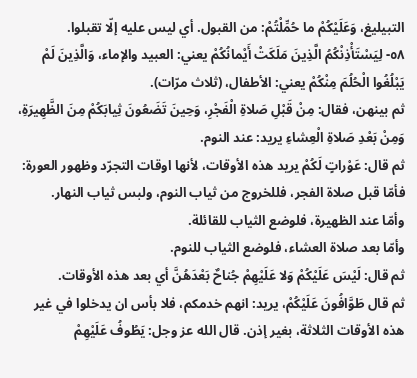التبيليغ، وَعَلَيْكُمْ ما حُمِّلْتُمْ: من القبول. أي ليس عليه إلّا تقبلوا.
٥٨- لِيَسْتَأْذِنْكُمُ الَّذِينَ مَلَكَتْ أَيْمانُكُمْ يعني: العبيد والإماء، وَالَّذِينَ لَمْ يَبْلُغُوا الْحُلُمَ مِنْكُمْ يعني: الأطفال، (ثلاث مرّات).
ثم بينهن، فقال: مِنْ قَبْلِ صَلاةِ الْفَجْرِ، وَحِينَ تَضَعُونَ ثِيابَكُمْ مِنَ الظَّهِيرَةِ، وَمِنْ بَعْدِ صَلاةِ الْعِشاءِ يريد: عند النوم.
ثم قال: عَوْراتٍ لَكُمْ يريد هذه الأوقات، لأنها اوقات التجرّد وظهور العورة:
فأمّا قبل صلاة الفجر، فللخروج من ثياب النوم، ولبس ثياب النهار.
وأمّا عند الظهيرة، فلوضع الثياب للقائلة.
وأمّا بعد صلاة العشاء، فلوضع الثياب للنوم.
ثم قال: لَيْسَ عَلَيْكُمْ وَلا عَلَيْهِمْ جُناحٌ بَعْدَهُنَّ أي بعد هذه الأوقات.
ثم قال طَوَّافُونَ عَلَيْكُمْ، يريد: انهم خدمكم، فلا بأس ان يدخلوا في غير هذه الأوقات الثلاثة، بغير إذن. قال الله عز وجل: يَطُوفُ عَلَيْهِمْ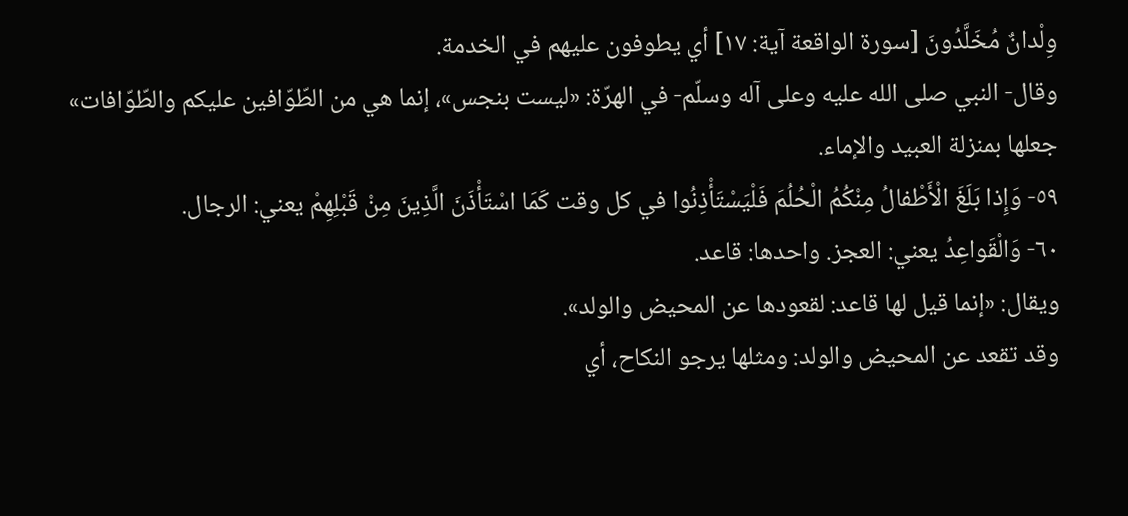وِلْدانٌ مُخَلَّدُونَ [سورة الواقعة آية: ١٧] أي يطوفون عليهم في الخدمة.
وقال- النبي صلى الله عليه وعلى آله وسلّم- في الهرّة: «ليست بنجس»، إنما هي من الطّوّافين عليكم والطّوّافات»
جعلها بمنزلة العبيد والإماء.
٥٩- وَإِذا بَلَغَ الْأَطْفالُ مِنْكُمُ الْحُلُمَ فَلْيَسْتَأْذِنُوا في كل وقت كَمَا اسْتَأْذَنَ الَّذِينَ مِنْ قَبْلِهِمْ يعني: الرجال.
٦٠- وَالْقَواعِدُ يعني: العجز. واحدها: قاعد.
ويقال: «إنما قيل لها قاعد: لقعودها عن المحيض والولد».
وقد تقعد عن المحيض والولد: ومثلها يرجو النكاح، أي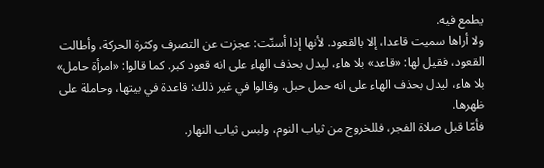يطمع فيه.
ولا أراها سميت قاعدا، إلا بالقعود. لأنها إذا أسنّت: عجزت عن التصرف وكثرة الحركة، وأطالت القعود، فقيل لها: «قاعد» بلا هاء، ليدل بحذف الهاء على انه قعود كبر. كما قالوا: «امرأة حامل» بلا هاء، ليدل بحذف الهاء على انه حمل حبل. وقالوا في غير ذلك: قاعدة في بيتها، وحاملة على ظهرها.
فأمّا قبل صلاة الفجر، فللخروج من ثياب النوم، ولبس ثياب النهار.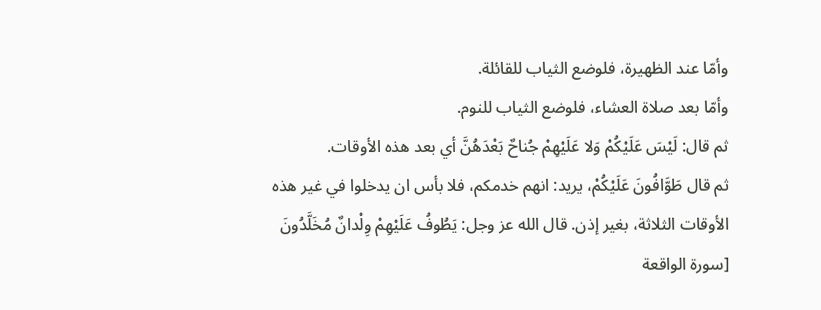وأمّا عند الظهيرة، فلوضع الثياب للقائلة.
وأمّا بعد صلاة العشاء، فلوضع الثياب للنوم.
ثم قال: لَيْسَ عَلَيْكُمْ وَلا عَلَيْهِمْ جُناحٌ بَعْدَهُنَّ أي بعد هذه الأوقات.
ثم قال طَوَّافُونَ عَلَيْكُمْ، يريد: انهم خدمكم، فلا بأس ان يدخلوا في غير هذه الأوقات الثلاثة، بغير إذن. قال الله عز وجل: يَطُوفُ عَلَيْهِمْ وِلْدانٌ مُخَلَّدُونَ [سورة الواقعة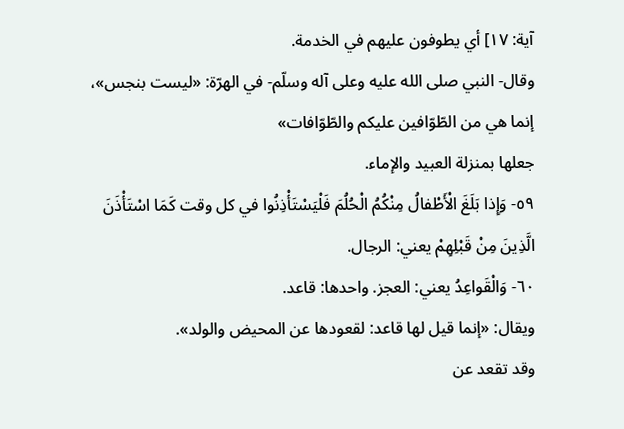آية: ١٧] أي يطوفون عليهم في الخدمة.
وقال- النبي صلى الله عليه وعلى آله وسلّم- في الهرّة: «ليست بنجس»، إنما هي من الطّوّافين عليكم والطّوّافات»
جعلها بمنزلة العبيد والإماء.
٥٩- وَإِذا بَلَغَ الْأَطْفالُ مِنْكُمُ الْحُلُمَ فَلْيَسْتَأْذِنُوا في كل وقت كَمَا اسْتَأْذَنَ الَّذِينَ مِنْ قَبْلِهِمْ يعني: الرجال.
٦٠- وَالْقَواعِدُ يعني: العجز. واحدها: قاعد.
ويقال: «إنما قيل لها قاعد: لقعودها عن المحيض والولد».
وقد تقعد عن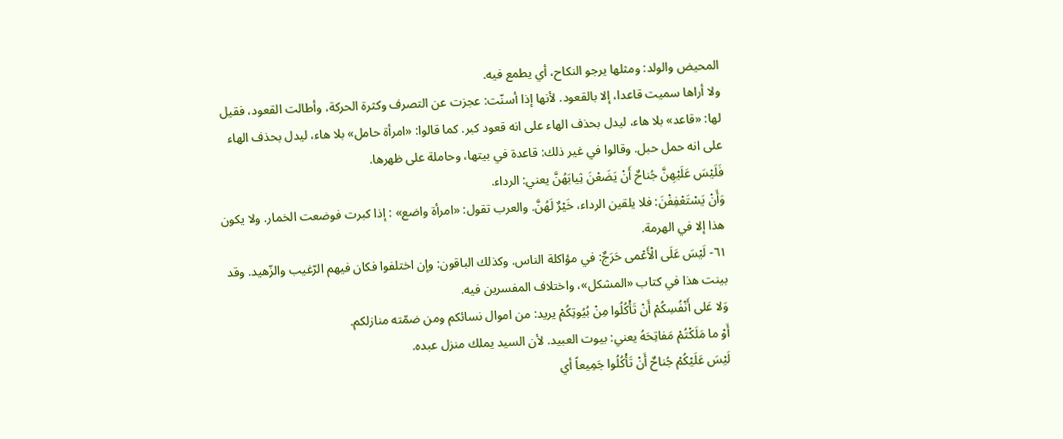المحيض والولد: ومثلها يرجو النكاح، أي يطمع فيه.
ولا أراها سميت قاعدا، إلا بالقعود. لأنها إذا أسنّت: عجزت عن التصرف وكثرة الحركة، وأطالت القعود، فقيل لها: «قاعد» بلا هاء، ليدل بحذف الهاء على انه قعود كبر. كما قالوا: «امرأة حامل» بلا هاء، ليدل بحذف الهاء على انه حمل حبل. وقالوا في غير ذلك: قاعدة في بيتها، وحاملة على ظهرها.
فَلَيْسَ عَلَيْهِنَّ جُناحٌ أَنْ يَضَعْنَ ثِيابَهُنَّ يعني: الرداء.
وَأَنْ يَسْتَعْفِفْنَ: فلا يلقين الرداء، خَيْرٌ لَهُنَّ. والعرب تقول: «امرأة واضع» : إذا كبرت فوضعت الخمار. ولا يكون هذا إلا في الهرمة.
٦١- لَيْسَ عَلَى الْأَعْمى حَرَجٌ: في مؤاكلة الناس. وكذلك الباقون: وإن اختلفوا فكان فيهم الرّغيب والزّهيد. وقد بينت هذا في كتاب «المشكل»، واختلاف المفسرين فيه.
وَلا عَلى أَنْفُسِكُمْ أَنْ تَأْكُلُوا مِنْ بُيُوتِكُمْ يريد: من اموال نسائكم ومن ضمّته منازلكم.
أَوْ ما مَلَكْتُمْ مَفاتِحَهُ يعني: بيوت العبيد. لأن السيد يملك منزل عبده.
لَيْسَ عَلَيْكُمْ جُناحٌ أَنْ تَأْكُلُوا جَمِيعاً أي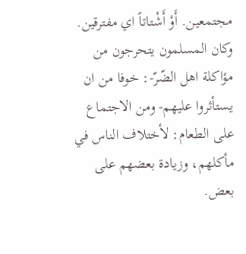مجتمعين. أَوْ أَشْتاتاً اي مفترقين. وكان المسلمون يتحرجون من مؤاكلة اهل الضّرّ-: خوفا من ان يستأثروا عليهم- ومن الاجتماع على الطعام: لأختلاف الناس في مأكلهم، وزيادة بعضهم على بعض.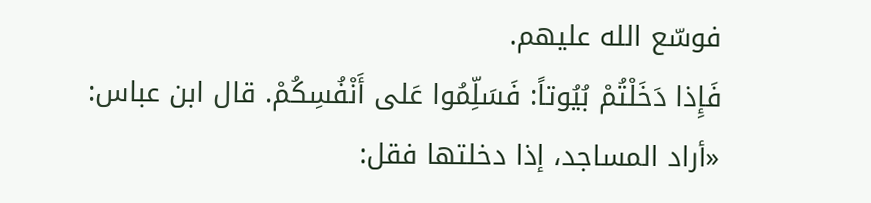فوسّع الله عليهم.
فَإِذا دَخَلْتُمْ بُيُوتاً: فَسَلِّمُوا عَلى أَنْفُسِكُمْ. قال ابن عباس: «أراد المساجد، إذا دخلتها فقل: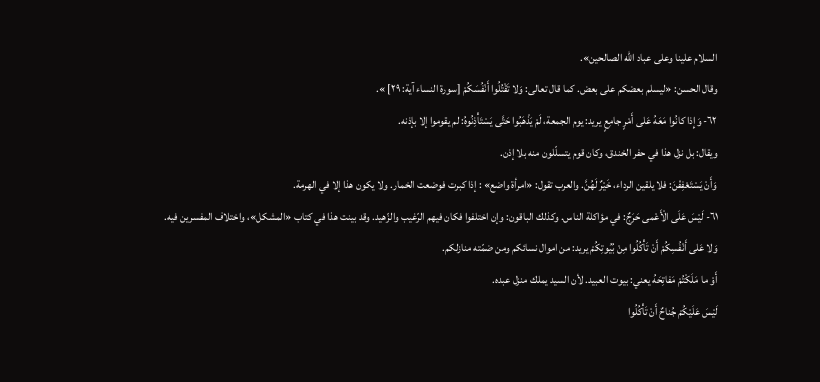السلام علينا وعلى عباد الله الصالحين».
وقال الحسن: «ليسلم بعضكم على بعض. كما قال تعالى: وَلا تَقْتُلُوا أَنْفُسَكُمْ [سورة النساء آية: ٢٩] ».
٦٢- وَإِذا كانُوا مَعَهُ عَلى أَمْرٍ جامِعٍ يريد: يوم الجمعة، لَمْ يَذْهَبُوا حَتَّى يَسْتَأْذِنُوهُ: لم يقوموا إلا بإذنه.
ويقال: بل نزل هذا في حفر الخندق، وكان قوم يتسلّلون منه بلا إذن.
وَأَنْ يَسْتَعْفِفْنَ: فلا يلقين الرداء، خَيْرٌ لَهُنَّ. والعرب تقول: «امرأة واضع» : إذا كبرت فوضعت الخمار. ولا يكون هذا إلا في الهرمة.
٦١- لَيْسَ عَلَى الْأَعْمى حَرَجٌ: في مؤاكلة الناس. وكذلك الباقون: وإن اختلفوا فكان فيهم الرّغيب والزّهيد. وقد بينت هذا في كتاب «المشكل»، واختلاف المفسرين فيه.
وَلا عَلى أَنْفُسِكُمْ أَنْ تَأْكُلُوا مِنْ بُيُوتِكُمْ يريد: من اموال نسائكم ومن ضمّته منازلكم.
أَوْ ما مَلَكْتُمْ مَفاتِحَهُ يعني: بيوت العبيد. لأن السيد يملك منزل عبده.
لَيْسَ عَلَيْكُمْ جُناحٌ أَنْ تَأْكُلُوا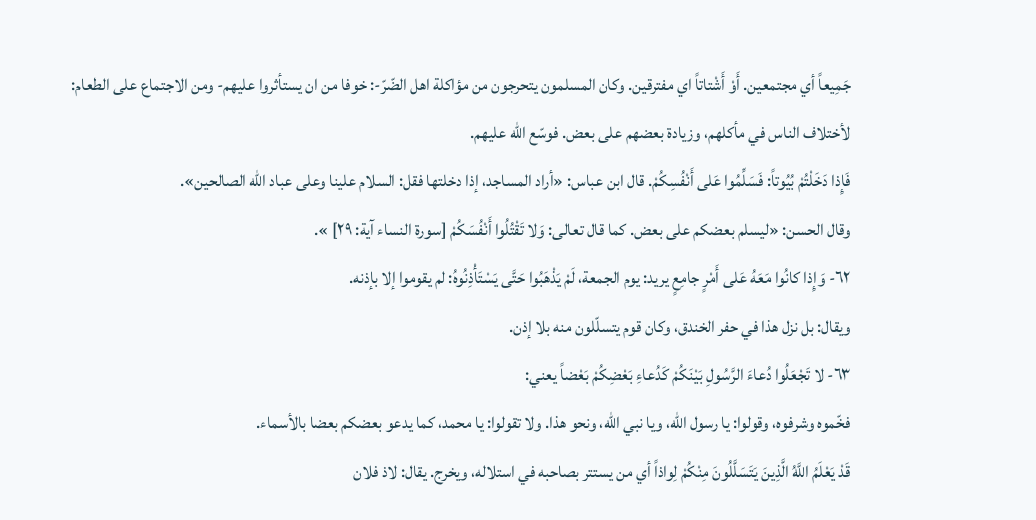جَمِيعاً أي مجتمعين. أَوْ أَشْتاتاً اي مفترقين. وكان المسلمون يتحرجون من مؤاكلة اهل الضّرّ-: خوفا من ان يستأثروا عليهم- ومن الاجتماع على الطعام: لأختلاف الناس في مأكلهم، وزيادة بعضهم على بعض. فوسّع الله عليهم.
فَإِذا دَخَلْتُمْ بُيُوتاً: فَسَلِّمُوا عَلى أَنْفُسِكُمْ. قال ابن عباس: «أراد المساجد، إذا دخلتها فقل: السلام علينا وعلى عباد الله الصالحين».
وقال الحسن: «ليسلم بعضكم على بعض. كما قال تعالى: وَلا تَقْتُلُوا أَنْفُسَكُمْ [سورة النساء آية: ٢٩] ».
٦٢- وَإِذا كانُوا مَعَهُ عَلى أَمْرٍ جامِعٍ يريد: يوم الجمعة، لَمْ يَذْهَبُوا حَتَّى يَسْتَأْذِنُوهُ: لم يقوموا إلا بإذنه.
ويقال: بل نزل هذا في حفر الخندق، وكان قوم يتسلّلون منه بلا إذن.
٦٣- لا تَجْعَلُوا دُعاءَ الرَّسُولِ بَيْنَكُمْ كَدُعاءِ بَعْضِكُمْ بَعْضاً يعني:
فخّموه وشرفوه، وقولوا: يا رسول الله، ويا نبي الله، ونحو هذا. ولا تقولوا: يا محمد، كما يدعو بعضكم بعضا بالأسماء.
قَدْ يَعْلَمُ اللَّهُ الَّذِينَ يَتَسَلَّلُونَ مِنْكُمْ لِواذاً أي من يستتر بصاحبه في استلاله، ويخرج. يقال: لاذ فلان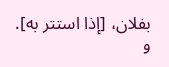بفلان، [إذا استتر به].
و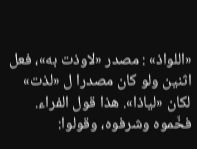«اللواذ» : مصدر «لاوذت به»، فعل اثنين ولو كان مصدرا ل «لذت» لكان «لياذا». هذا قول الفراء.
فخّموه وشرفوه، وقولوا: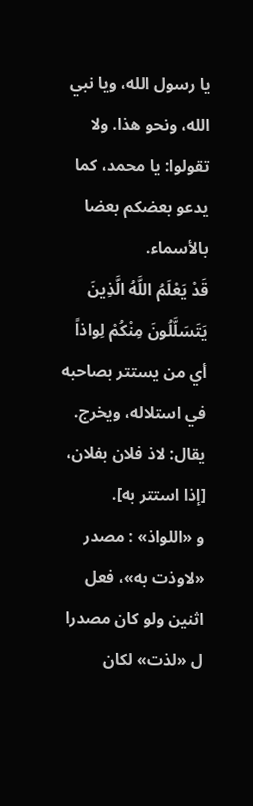يا رسول الله، ويا نبي الله، ونحو هذا. ولا تقولوا: يا محمد، كما يدعو بعضكم بعضا بالأسماء.
قَدْ يَعْلَمُ اللَّهُ الَّذِينَ يَتَسَلَّلُونَ مِنْكُمْ لِواذاً أي من يستتر بصاحبه في استلاله، ويخرج. يقال: لاذ فلان بفلان، [إذا استتر به].
و «اللواذ» : مصدر «لاوذت به»، فعل اثنين ولو كان مصدرا ل «لذت» لكان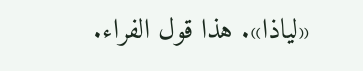«لياذا». هذا قول الفراء.